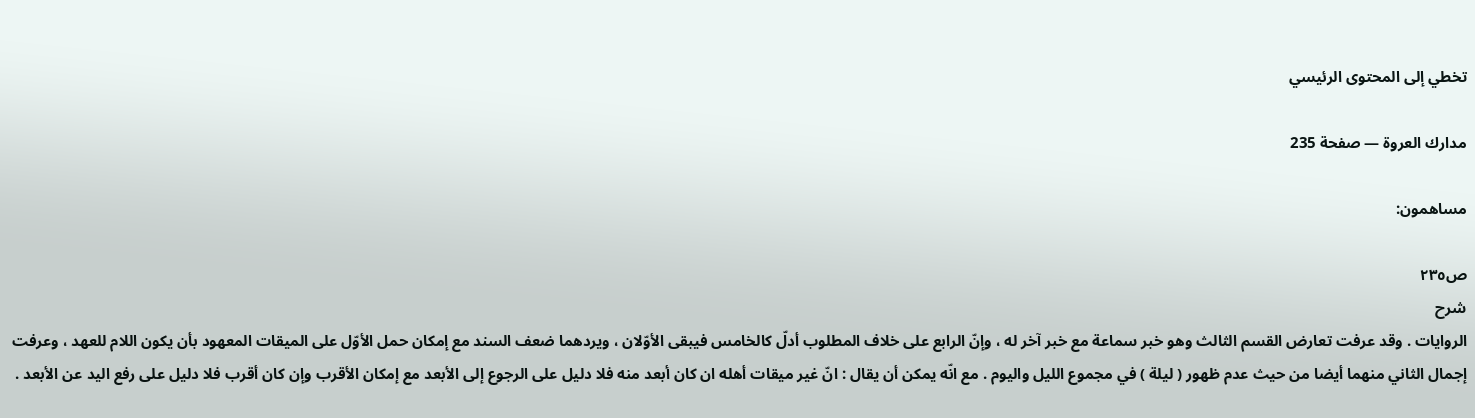تخطي إلى المحتوى الرئيسي

مدارك العروة — صفحة 235

مساهمون:

ص٢٣٥
شرح
الروايات . وقد عرفت تعارض القسم الثالث وهو خبر سماعة مع خبر آخر له ، وإنّ الرابع على خلاف المطلوب أدلّ كالخامس فيبقى الأوّلان ، ويردهما ضعف السند مع إمكان حمل الأوّل على الميقات المعهود بأن يكون اللام للعهد ، وعرفت إجمال الثاني منهما أيضا من حيث عدم ظهور ( ليلة ) في مجموع الليل واليوم . مع انّه يمكن أن يقال : انّ غير ميقات أهله ان كان أبعد منه فلا دليل على الرجوع إلى الأبعد مع إمكان الأقرب وإن كان أقرب فلا دليل على رفع اليد عن الأبعد .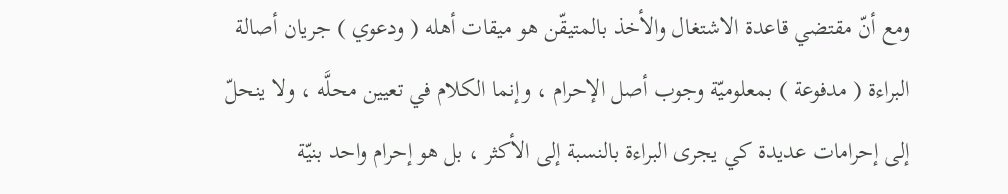ومع أنّ مقتضي قاعدة الاشتغال والأخذ بالمتيقّن هو ميقات أهله ( ودعوي ) جريان أصالة البراءة ( مدفوعة ) بمعلوميّة وجوب أصل الإحرام ، وإنما الكلام في تعيين محلَّه ، ولا ينحلّ إلى إحرامات عديدة كي يجرى البراءة بالنسبة إلى الأكثر ، بل هو إحرام واحد بنيّة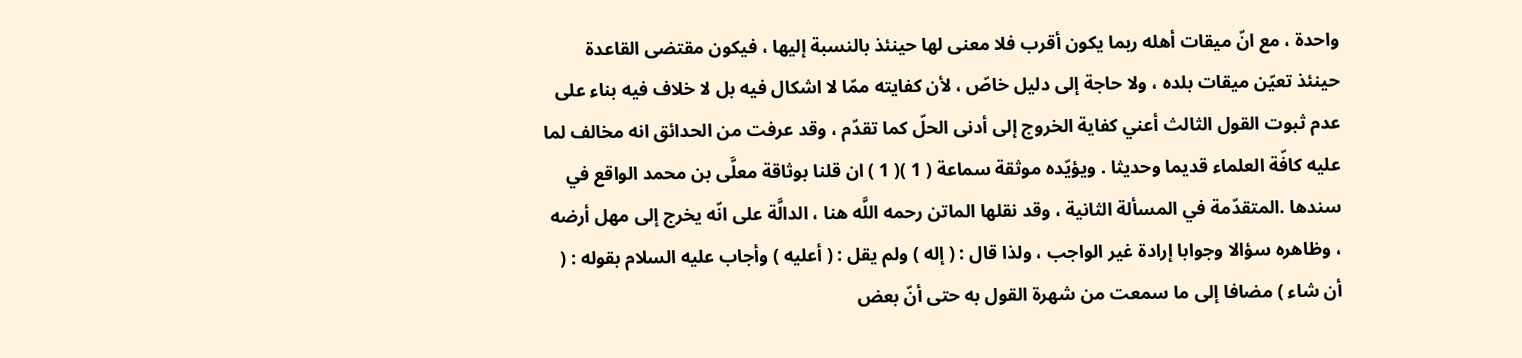واحدة ، مع انّ ميقات أهله ربما يكون أقرب فلا معنى لها حينئذ بالنسبة إليها ، فيكون مقتضى القاعدة حينئذ تعيّن ميقات بلده ، ولا حاجة إلى دليل خاصّ ، لأن كفايته ممّا لا اشكال فيه بل لا خلاف فيه بناء على عدم ثبوت القول الثالث أعني كفاية الخروج إلى أدنى الحلّ كما تقدّم ، وقد عرفت من الحدائق انه مخالف لما عليه كافّة العلماء قديما وحديثا . ويؤيّده موثقة سماعة ( 1 )( 1 ) ان قلنا بوثاقة معلَّى بن محمد الواقع في سندها .المتقدّمة في المسألة الثانية ، وقد نقلها الماتن رحمه اللَّه هنا ، الدالَّة على انّه يخرج إلى مهل أرضه ، وظاهره سؤالا وجوابا إرادة غير الواجب ، ولذا قال : ( إله ) ولم يقل : ( أعليه ) وأجاب عليه السلام بقوله : ( أن شاء ) مضافا إلى ما سمعت من شهرة القول به حتى أنّ بعض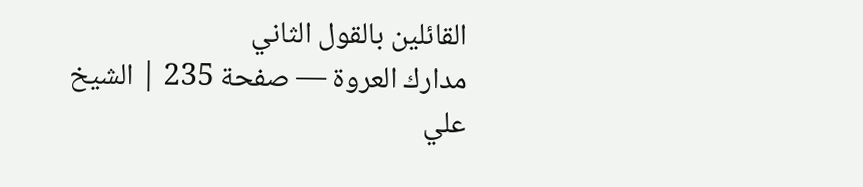القائلين بالقول الثاني
مدارك العروة — صفحة 235 | الشيخ علي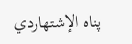پناه الإشتهاردي